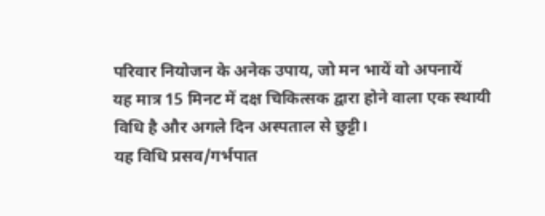परिवार नियोजन के अनेक उपाय, जो मन भायें वो अपनायें
यह मात्र 15 मिनट में दक्ष चिकित्सक द्वारा होने वाला एक स्थायी विधि है और अगले दिन अस्पताल से छुट्टी।
यह विधि प्रसव/गर्भपात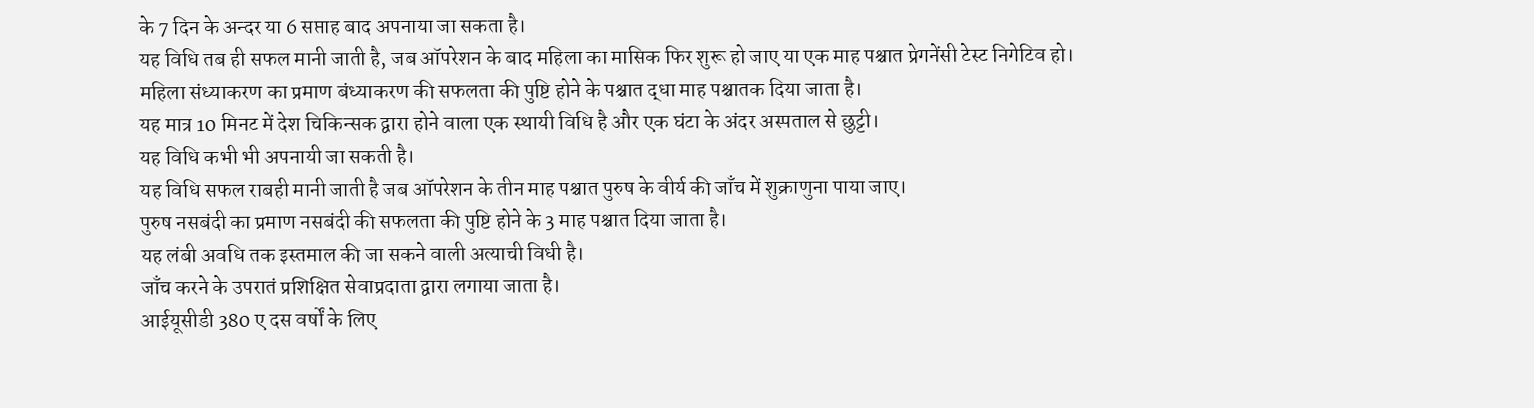के 7 दिन के अन्दर या 6 सप्ताह बाद अपनाया जा सकता है।
यह विधि तब ही सफल मानी जाती है, जब ऑपरेशन के बाद महिला का मासिक फिर शुरू हो जाए या एक माह पश्चात प्रेगनेंसी टेस्ट निगेटिव हो। महिला संध्याकरण का प्रमाण बंध्याकरण की सफलता की पुष्टि होने के पश्चात द्धा माह पश्चातक दिया जाता है।
यह मात्र 10 मिनट में देश चिकिन्सक द्वारा होने वाला एक स्थायी विधि है और एक घंटा के अंदर अस्पताल से छुट्टी।
यह विधि कभी भी अपनायी जा सकती है।
यह विधि सफल राबही मानी जाती है जब ऑपरेशन के तीन माह पश्चात पुरुष के वीर्य की जाँच में शुक्राणुना पाया जाए।
पुरुष नसबंदी का प्रमाण नसबंदी की सफलता की पुष्टि होने के 3 माह पश्चात दिया जाता है।
यह लंबी अवधि तक इस्तमाल की जा सकने वाली अत्याची विधी है।
जाँच करने के उपरातं प्रशिक्षित सेवाप्रदाता द्वारा लगाया जाता है।
आईयूसीडी 380 ए दस वर्षों के लिए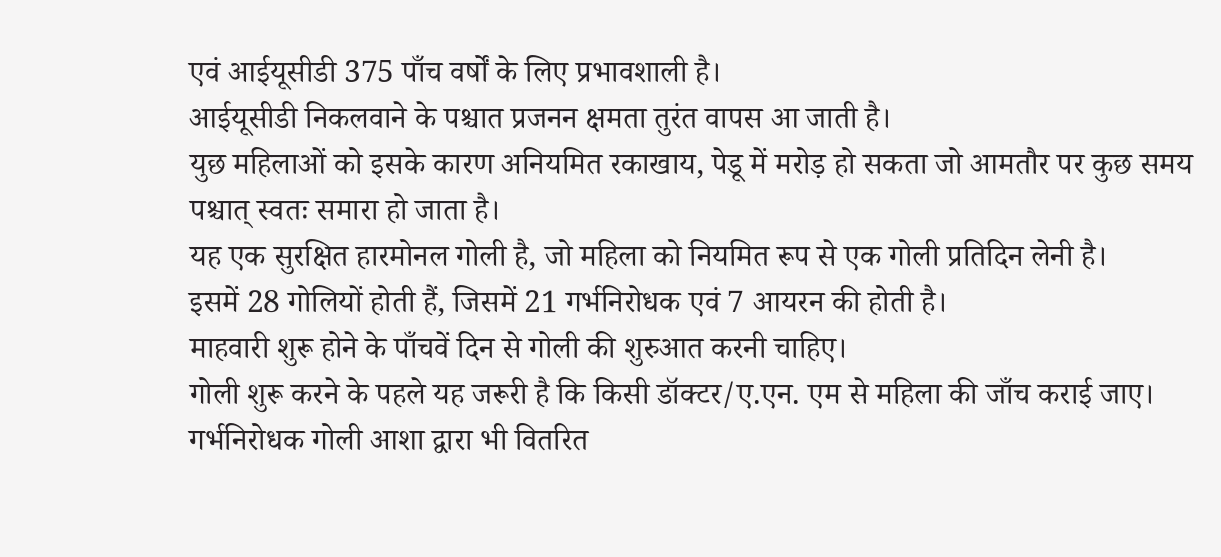एवं आईयूसीडी 375 पाँच वर्षों के लिए प्रभावशाली है।
आईयूसीडी निकलवाने के पश्चात प्रजनन क्षमता तुरंत वापस आ जाती है।
युछ महिलाओं को इसके कारण अनियमित रकाखाय, पेडू में मरोड़ हो सकता जो आमतौर पर कुछ समय पश्चात् स्वतः समारा हो जाता है।
यह एक सुरक्षित हारमोनल गोली है, जो महिला को नियमित रूप से एक गोली प्रतिदिन लेनी है।
इसमें 28 गोलियों होती हैं, जिसमें 21 गर्भनिरोधक एवं 7 आयरन की होती है।
माहवारी शुरू होने के पाँचवें दिन से गोली की शुरुआत करनी चाहिए।
गोली शुरू करने के पहले यह जरूरी है कि किसी डॉक्टर/ए.एन. एम से महिला की जाँच कराई जाए।
गर्भनिरोधक गोली आशा द्वारा भी वितरित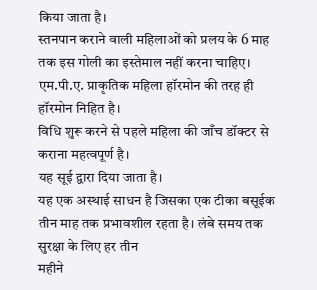किया जाता है।
स्तनपान कराने वाली महिलाओं को प्रलय के 6 माह तक इस गोली का इस्तेमाल नहीं करना चाहिए।
एम.पी.ए. प्राकृतिक महिला हॉरमोन की तरह ही हॉरमोन निहित है।
विधि शुरू करने से पहले महिला की जाँच डॉक्टर से कराना महत्वपूर्ण है।
यह सूई द्वारा दिया जाता है।
यह एक अस्थाई साधन है जिसका एक टीका बसूईक तीन माह तक प्रभावशील रहता है। लंबे समय तक सुरक्षा के लिए हर तीन
महीने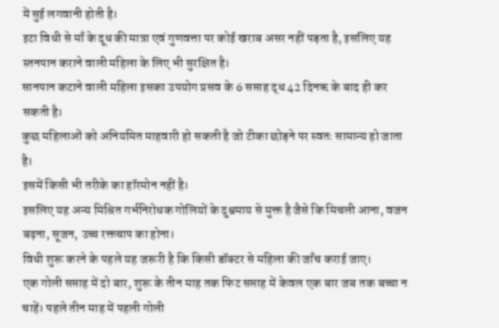में सुई लगवानी होती है।
इटा विधी से माँ के दूध की मात्रा एवं गुणवत्ता पर कोई खराब असर नहीं पड़ता है, इसलिए यह स्तनपान कराने वाली महिला के लिए भी सुरक्षित है।
सानपान कटाने वाली महिला इसका उपयोग प्रसव के 6 सप्ताह द्ध 42 दिनऋ के बाद ही कर सकती है।
कुछ महिलाओं को अनियमित माहवारी हो सकती है जो टीका छोड़ने पर स्वतः सामान्य हो जाता है।
इसमें किसी भी तरीके का हॉरमोन नहीं है।
इसलिए यह अन्य मिश्रित गर्भनिरोधक गोलियों के दुश्वमाय से मुक्त है जैसे कि मिचली आना, वजन बढ़ना, सूजन, उच्च रक्तचाप का होना।
विधी शुरू करने के पहले यह जरूरी है कि किसी डॉक्टर से महिला की जाँच कराई जाए।
एक गोली सप्ताह में दो बार, शुरू के तीन माह तक फिट सप्ताह में केवल एक बार जब तक बच्चा न चाहें। पहले तीन माह में पहली गोली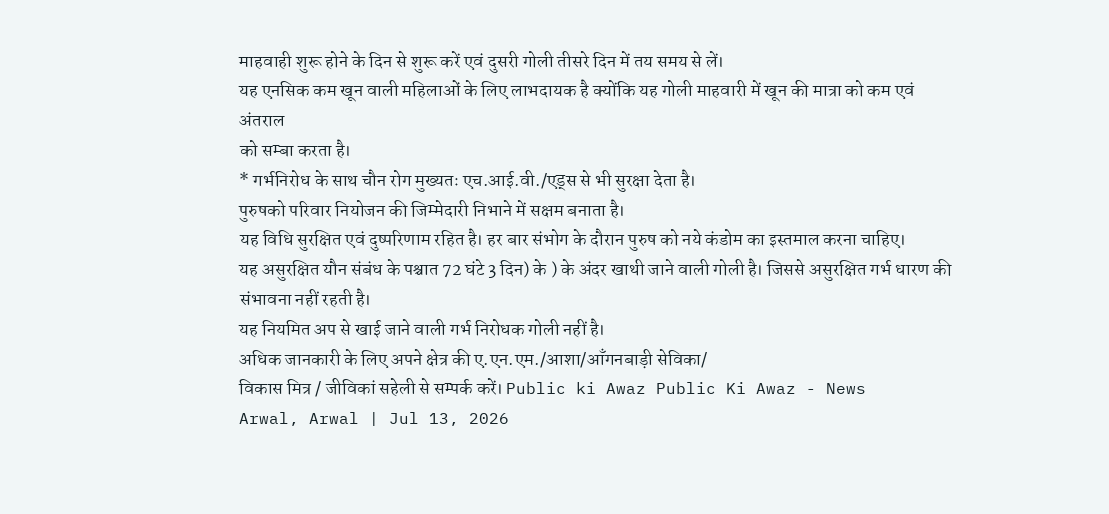माहवाही शुरू होने के दिन से शुरू करें एवं दुसरी गोली तीसरे दिन में तय समय से लें।
यह एनसिक कम खून वाली महिलाओं के लिए लाभदायक है क्योंकि यह गोली माहवारी में खून की मात्रा को कम एवं अंतराल
को सम्बा करता है।
* गर्भनिरोध के साथ चौन रोग मुख्यतः एच.आई.वी./एड्स से भी सुरक्षा देता है।
पुरुषको परिवार नियोजन की जिम्मेदारी निभाने में सक्षम बनाता है।
यह विधि सुरक्षित एवं दुष्परिणाम रहित है। हर बार संभोग के दौरान पुरुष को नये कंडोम का इस्तमाल करना चाहिए।
यह असुरक्षित यौन संबंध के पश्चात 72 घंटे 3 दिन) के ) के अंदर खाथी जाने वाली गोली है। जिससे असुरक्षित गर्भ धारण की संभावना नहीं रहती है।
यह नियमित अप से खाई जाने वाली गर्भ निरोधक गोली नहीं है।
अधिक जानकारी के लिए अपने क्षेत्र की ए.एन.एम./आशा/आँगनबाड़ी सेविका/
विकास मित्र / जीविकां सहेली से सम्पर्क करें। Public ki Awaz Public Ki Awaz - News
Arwal, Arwal | Jul 13, 2026